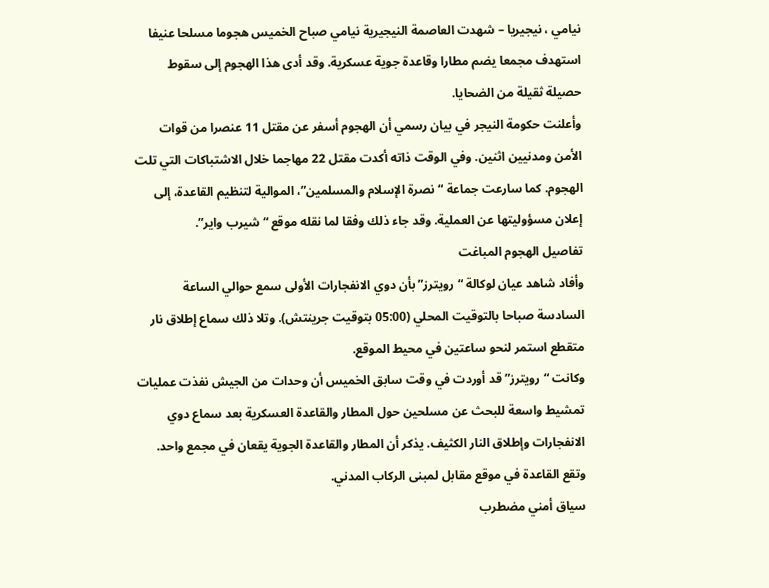نيامي ، نيجيريا – شهدت العاصمة النيجيرية نيامي صباح الخميس هجوما مسلحا عنيفا استهدف مجمعا يضم مطارا وقاعدة جوية عسكرية. وقد أدى هذا الهجوم إلى سقوط حصيلة ثقيلة من الضحايا.
وأعلنت حكومة النيجر في بيان رسمي أن الهجوم أسفر عن مقتل 11 عنصرا من قوات الأمن ومدنيين اثنين. وفي الوقت ذاته أكدت مقتل 22 مهاجما خلال الاشتباكات التي تلت الهجوم. كما سارعت جماعة “نصرة الإسلام والمسلمين”، الموالية لتنظيم القاعدة، إلى إعلان مسؤوليتها عن العملية. وقد جاء ذلك وفقا لما نقله موقع “شيرب واير”.
تفاصيل الهجوم المباغت
وأفاد شاهد عيان لوكالة “رويترز” بأن دوي الانفجارات الأولى سمع حوالي الساعة السادسة صباحا بالتوقيت المحلي (05:00 بتوقيت جرينتش). وتلا ذلك سماع إطلاق نار متقطع استمر لنحو ساعتين في محيط الموقع.
وكانت “رويترز” قد أوردت في وقت سابق الخميس أن وحدات من الجيش نفذت عمليات تمشيط واسعة للبحث عن مسلحين حول المطار والقاعدة العسكرية بعد سماع دوي الانفجارات وإطلاق النار الكثيف. يذكر أن المطار والقاعدة الجوية يقعان في مجمع واحد. وتقع القاعدة في موقع مقابل لمبنى الركاب المدني.
سياق أمني مضطرب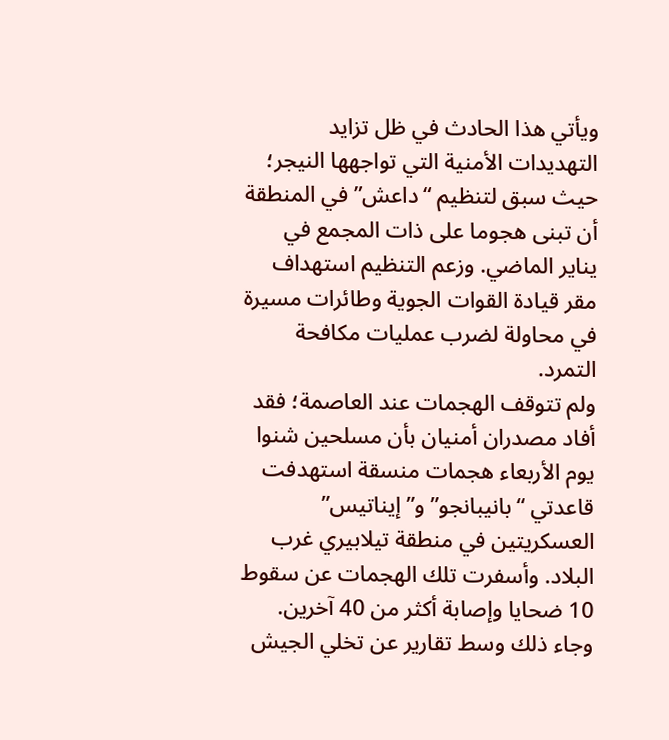ويأتي هذا الحادث في ظل تزايد التهديدات الأمنية التي تواجهها النيجر؛ حيث سبق لتنظيم “داعش” في المنطقة أن تبنى هجوما على ذات المجمع في يناير الماضي. وزعم التنظيم استهداف مقر قيادة القوات الجوية وطائرات مسيرة في محاولة لضرب عمليات مكافحة التمرد.
ولم تتوقف الهجمات عند العاصمة؛ فقد أفاد مصدران أمنيان بأن مسلحين شنوا يوم الأربعاء هجمات منسقة استهدفت قاعدتي “بانيبانجو” و”إيناتيس” العسكريتين في منطقة تيلابيري غرب البلاد. وأسفرت تلك الهجمات عن سقوط 10 ضحايا وإصابة أكثر من 40 آخرين. وجاء ذلك وسط تقارير عن تخلي الجيش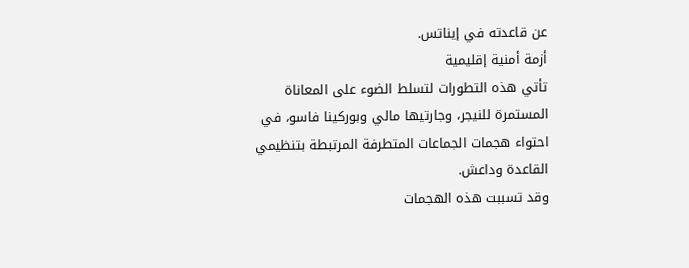عن قاعدته في إيناتس.
أزمة أمنية إقليمية
تأتي هذه التطورات لتسلط الضوء على المعاناة المستمرة للنيجر، وجارتيها مالي وبوركينا فاسو، في احتواء هجمات الجماعات المتطرفة المرتبطة بتنظيمي القاعدة وداعش.
وقد تسببت هذه الهجمات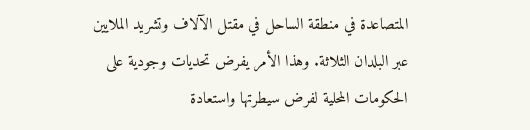المتصاعدة في منطقة الساحل في مقتل الآلاف وتشريد الملايين عبر البلدان الثلاثة. وهذا الأمر يفرض تحديات وجودية على الحكومات المحلية لفرض سيطرتها واستعادة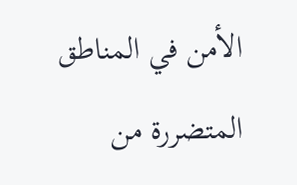الأمن في المناطق المتضررة من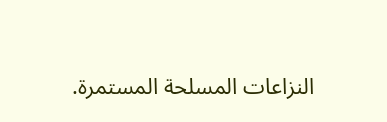النزاعات المسلحة المستمرة.